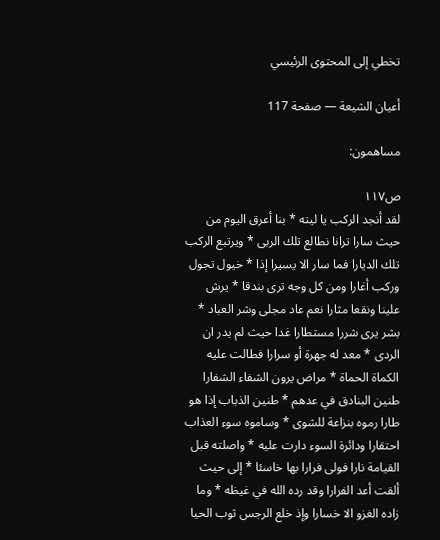تخطي إلى المحتوى الرئيسي

أعيان الشيعة — صفحة 117

مساهمون:

ص١١٧
لقد أنجد الركب يا ليته * بنا أعرق اليوم من حيث سارا ترانا نطالع تلك الربى * ويرتبع الركب تلك الديارا فما سار الا يسيرا إذا * خيول تجول وركب أغارا ومن كل وجه ترى بندقا * يرش علينا ونقعا مثارا نعم عاد مجلى وشر العباد * بشر يرى شررا مستطارا غدا حيث لم يدر ان الردى * معد له جهرة أو سرارا فطالت عليه الكماة الحماة * مراض يرون الشفاء الشفارا طنين البنادق في عدهم * طنين الذباب إذا هو طارا رموه بنزاعة للشوى * وساموه سوء العذاب احتقارا ودائرة السوء دارت عليه * واصلته قبل القيامة نارا فولى فرارا بها خاسئا * إلى حيث ألقت أعد الفرارا وقد رده الله في غيظه * وما زاده الغزو الا خسارا وإذ خلع الرجس ثوب الحيا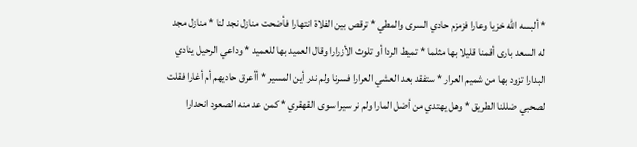* ألبسه الله خزيا وعارا فزمزم حادي السرى والمطي * ترقص بين الفلاة انتهارا فأضحت منازل نجد لنا * منازل مجد له السعد بارى أقمنا قليلا بها مثلما * تميط الردا أو تلوث الأزرارا وقال العميد بها للعميد * وداعي الرحيل ينادي البدارا تزود بها من شميم العرار * ستفقد بعد العشي العرارا فسرنا ولم ندر أين المسير * أأعرق حاديهم أم أغارا فقلت لصحبي ضللنا الطريق * وهل يهتدي من أضل المارا ولم نر سيرا سوى القهقري * كمن عد منه الصعود انحدارا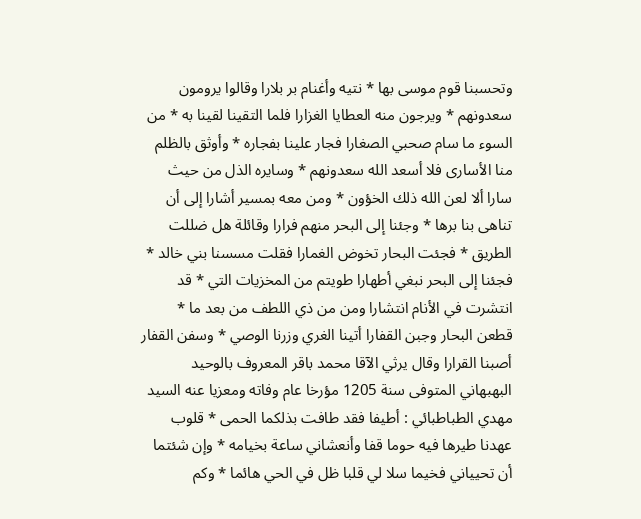وتحسبنا قوم موسى بها * نتيه وأغنام بر بلارا وقالوا يرومون سعدونهم * ويرجون منه العطايا الغزارا فلما التقينا لقينا به * من السوء ما سام صحبي الصغارا فجار علينا بفجاره * وأوثق بالظلم منا الأسارى فلا أسعد الله سعدونهم * وسايره الذل من حيث سارا ألا لعن الله ذلك الخؤون * ومن معه بمسير أشارا إلى أن تناهى بنا برها * وجئنا إلى البحر منهم فرارا وقائلة هل ضللت الطريق * فجئت البحار تخوض الغمارا فقلت مسسنا بني خالد * فجئنا إلى البحر نبغي أطهارا طويتم من المخزيات التي * قد انتشرت في الأنام انتشارا ومن من ذي اللطف من بعد ما * قطعن البحار وجبن القفارا أتينا الغري وزرنا الوصي * وسفن القفار أصبنا القرارا وقال يرثي الآقا محمد باقر المعروف بالوحيد البهبهاني المتوفى سنة 1205 مؤرخا عام وفاته ومعزيا عنه السيد مهدي الطباطبائي : أطيفا فقد طافت بذلكما الحمى * قلوب عهدنا طيرها فيه حوما قفا وأنعشاني ساعة بخيامه * وإن شئتما أن تحيياني فخيما سلا لي قلبا ظل في الحي هائما * وكم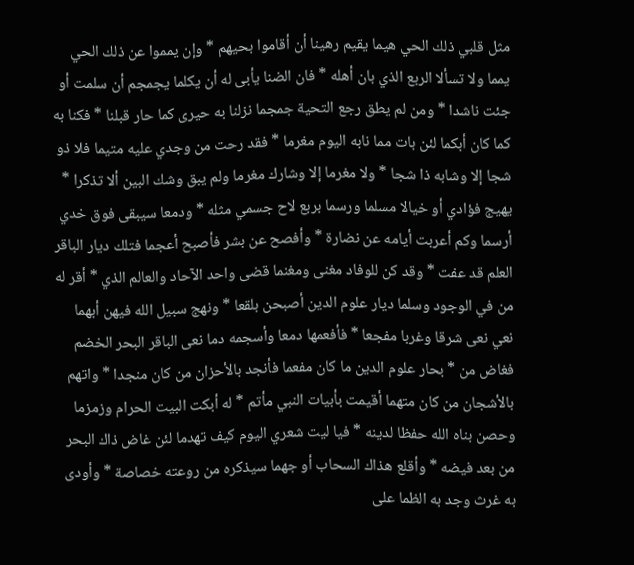مثل قلبي ذلك الحي هيما يقيم رهينا أن أقاموا بحيهم * وإن يمموا عن ذلك الحي يمما ولا تسألا الربع الذي بان أهله * فان الضنا يأبى له أن يكلما يجمجم أن سلمت أو جئت ناشدا * ومن لم يطق رجع التحية جمجما نزلنا به حيرى كما حار قبلنا * فكنا به كما كان أبكما لئن بات مما نابه اليوم مغرما * فقد رحت من وجدي عليه متيما فلا ذو شجا إلا وشابه ذا شجا * ولا مغرما إلا وشارك مغرما ولم يبق وشك البين ألا تذكرا * يهيج فؤادي أو خيالا مسلما ورسما بربع لاح جسمي مثله * ودمعا سيبقى فوق خدي أرسما وكم أعربت أيامه عن نضارة * وأفصح عن بشر فأصبح أعجما فتلك ديار الباقر العلم قد عفت * وقد كن للوفاد مغنى ومغنما قضى واحد الآحاد والعالم الذي * أقر له من في الوجود وسلما ديار علوم الدين أصبحن بلقعا * ونهج سبيل الله فيهن أبهما نعي نعى شرقا وغربا مفجعا * فأفعمها دمعا وأسجمه دما نعى الباقر البحر الخضم فغاض من * بحار علوم الدين ما كان مفعما فأنجد بالأحزان من كان منجدا * واتهم بالأشجان من كان متهما أقيمت بأبيات النبي مأتم * له أبكت البيت الحرام وزمزما وحصن بناه الله حفظا لدينه * فيا ليت شعري اليوم كيف تهدما لئن غاض ذاك البحر من بعد فيضه * وأقلع هذاك السحاب أو جهما سيذكره من روعته خصاصة * وأودى به غرث وجد به الظما على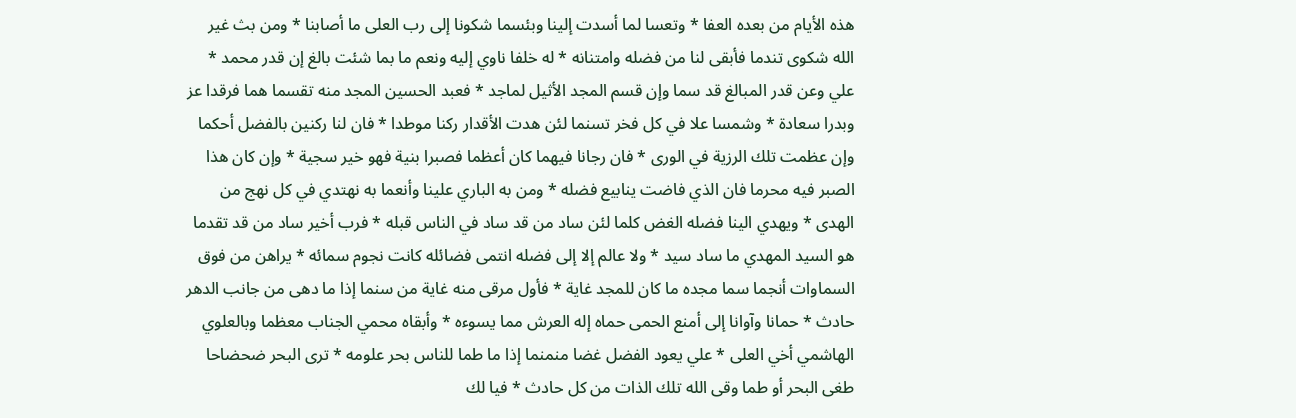هذه الأيام من بعده العفا * وتعسا لما أسدت إلينا وبئسما شكونا إلى رب العلى ما أصابنا * ومن بث غير الله شكوى تندما فأبقى لنا من فضله وامتنانه * له خلفا ناوي إليه ونعم ما بما شئت بالغ إن قدر محمد * علي وعن قدر المبالغ قد سما وإن قسم المجد الأثيل لماجد * فعبد الحسين المجد منه تقسما هما فرقدا عز وبدرا سعادة * وشمسا علا في كل فخر تسنما لئن هدت الأقدار ركنا موطدا * فان لنا ركنين بالفضل أحكما وإن عظمت تلك الرزية في الورى * فان رجانا فيهما كان أعظما فصبرا بنية فهو خير سجية * وإن كان هذا الصبر فيه محرما فان الذي فاضت ينابيع فضله * ومن به الباري علينا وأنعما به نهتدي في كل نهج من الهدى * ويهدي الينا فضله الغض كلما لئن ساد من قد ساد في الناس قبله * فرب أخير ساد من قد تقدما هو السيد المهدي ما ساد سيد * ولا عالم إلا إلى فضله انتمى فضائله كانت نجوم سمائه * يراهن من فوق السماوات أنجما سما مجده ما كان للمجد غاية * فأول مرقى منه غاية من سنما إذا ما دهى من جانب الدهر حادث * حمانا وآوانا إلى أمنع الحمى حماه إله العرش مما يسوءه * وأبقاه محمي الجناب معظما وبالعلوي الهاشمي أخي العلى * علي يعود الفضل غضا منمنما إذا ما طما للناس بحر علومه * ترى البحر ضحضاحا طغى البحر أو طما وقى الله تلك الذات من كل حادث * فيا لك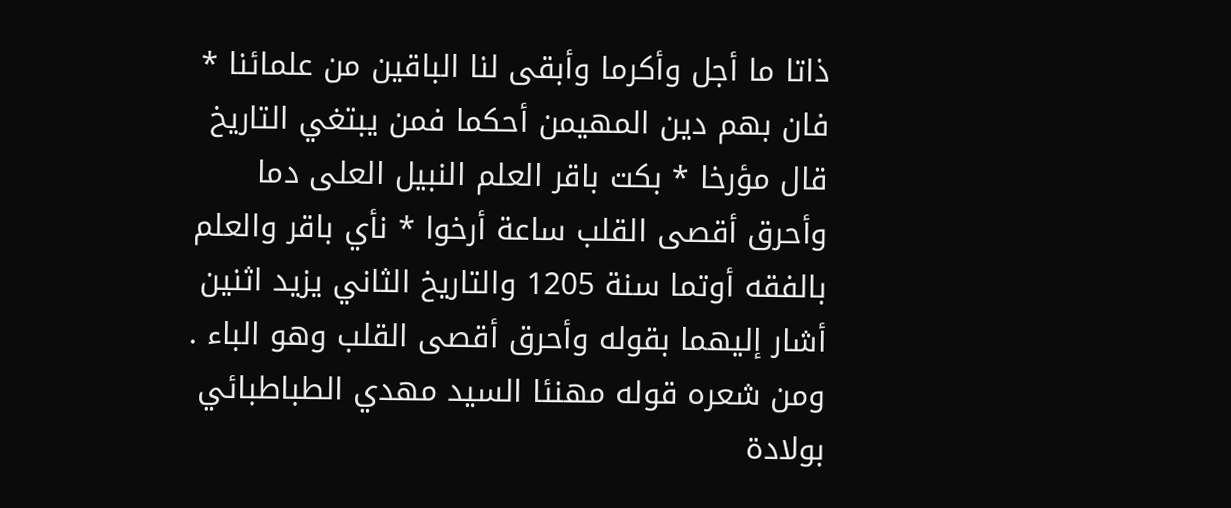ذاتا ما أجل وأكرما وأبقى لنا الباقين من علمائنا * فان بهم دين المهيمن أحكما فمن يبتغي التاريخ قال مؤرخا * بكت باقر العلم النبيل العلى دما وأحرق أقصى القلب ساعة أرخوا * نأي باقر والعلم بالفقه أوتما سنة 1205 والتاريخ الثاني يزيد اثنين أشار إليهما بقوله وأحرق أقصى القلب وهو الباء . ومن شعره قوله مهنئا السيد مهدي الطباطبائي بولادة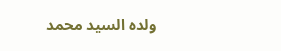ولده السيد محمد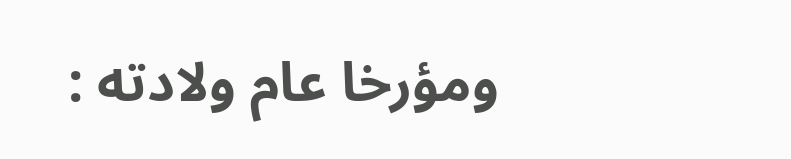ومؤرخا عام ولادته :